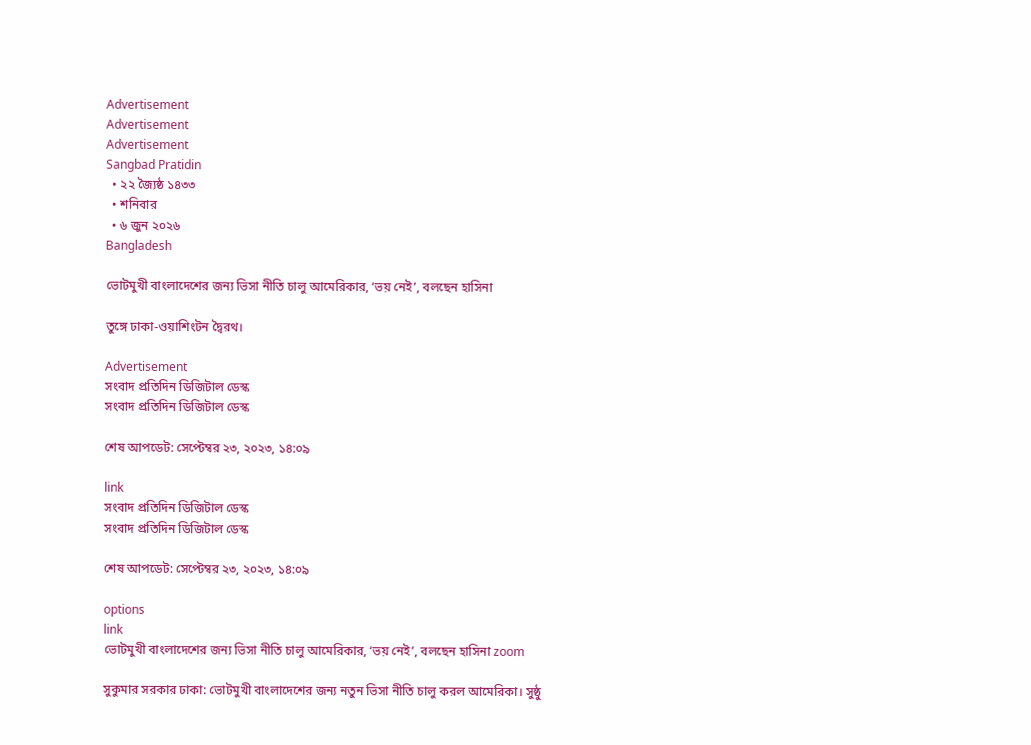Advertisement
Advertisement
Advertisement
Sangbad Pratidin
  • ২২ জ্যৈষ্ঠ ১৪৩৩
  • শনিবার
  • ৬ জুন ২০২৬
Bangladesh

ভোটমুখী বাংলাদেশের জন্য ভিসা নীতি চালু আমেরিকার, ‘ভয় নেই’, বলছেন হাসিনা

তুঙ্গে ঢাকা-ওয়াশিংটন দ্বৈরথ।

Advertisement
সংবাদ প্রতিদিন ডিজিটাল ডেস্ক
সংবাদ প্রতিদিন ডিজিটাল ডেস্ক

শেষ আপডেট: সেপ্টেম্বর ২৩, ২০২৩, ১৪:০৯

link
সংবাদ প্রতিদিন ডিজিটাল ডেস্ক
সংবাদ প্রতিদিন ডিজিটাল ডেস্ক

শেষ আপডেট: সেপ্টেম্বর ২৩, ২০২৩, ১৪:০৯

options
link
ভোটমুখী বাংলাদেশের জন্য ভিসা নীতি চালু আমেরিকার, ‘ভয় নেই’, বলছেন হাসিনা zoom

সুকুমার সরকার ঢাকা: ভোটমুখী বাংলাদেশের জন্য নতুন ভিসা নীতি চালু করল আমেরিকা। সুষ্ঠু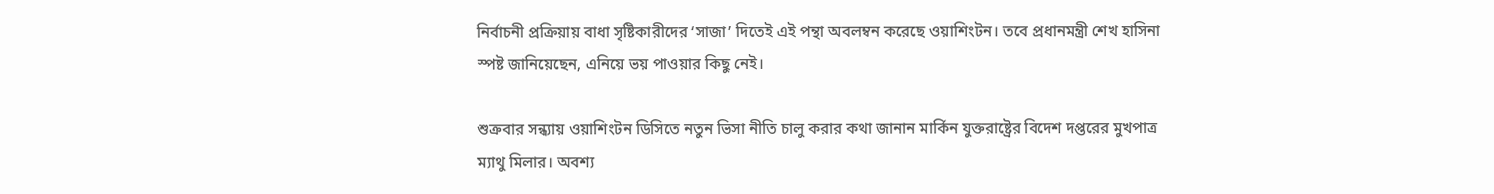নির্বাচনী প্রক্রিয়ায় বাধা সৃষ্টিকারীদের ‘সাজা’ দিতেই এই পন্থা অবলম্বন করেছে ওয়াশিংটন। তবে প্রধানমন্ত্রী শেখ হাসিনা স্পষ্ট জানিয়েছেন, এনিয়ে ভয় পাওয়ার কিছু নেই।

শুক্রবার সন্ধ্যায় ওয়াশিংটন ডিসিতে নতুন ভিসা নীতি চালু করার কথা জানান মার্কিন যুক্তরাষ্ট্রের বিদেশ দপ্তরের মুখপাত্র ম্যাথু মিলার। অবশ্য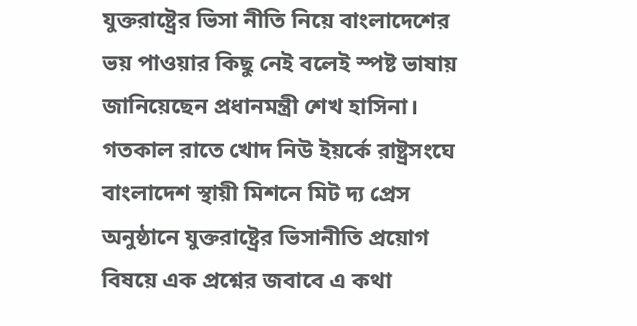যুক্তরাষ্ট্রের ভিসা নীতি নিয়ে বাংলাদেশের ভয় পাওয়ার কিছু নেই বলেই স্পষ্ট ভাষায় জানিয়েছেন প্রধানমন্ত্রী শেখ হাসিনা। গতকাল রাতে খোদ নিউ ইয়র্কে রাষ্ট্রসংঘে বাংলাদেশ স্থায়ী মিশনে মিট দ্য প্রেস অনুষ্ঠানে যুক্তরাষ্ট্রের ভিসানীতি প্রয়োগ বিষয়ে এক প্রশ্নের জবাবে এ কথা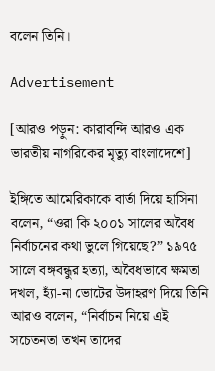বলেন তিনি।

Advertisement

[আরও পড়ুন: কারাবন্দি আরও এক ভারতীয় নাগরিকের মৃত্যু বাংলাদেশে]

ইঙ্গিতে আমেরিকাকে বার্তা দিয়ে হাসিনা বলেন, “ওরা কি ২০০১ সালের অবৈধ নির্বাচনের কথা ভুলে গিয়েছে?” ১৯৭৫ সালে বঙ্গবন্ধুর হত্যা, অবৈধভাবে ক্ষমতা দখল, হ্যাঁ-না ভোটের উদাহরণ দিয়ে তিনি আরও বলেন, “নির্বাচন নিয়ে এই সচেতনতা তখন তাদের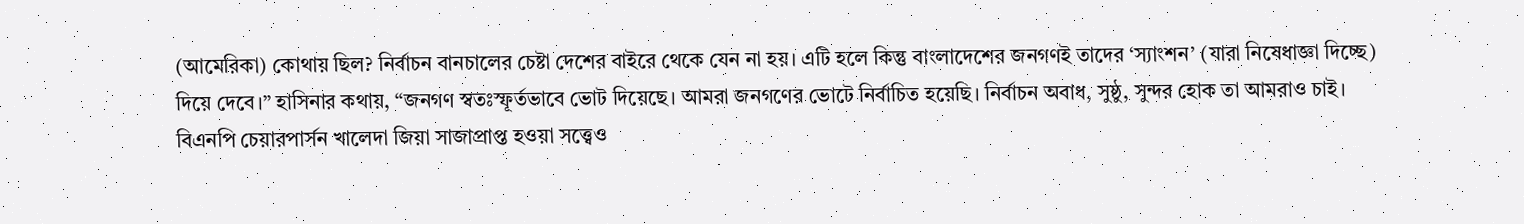(আমেরিকা) কোথায় ছিল? নির্বাচন বানচালের চেষ্টা দেশের বাইরে থেকে যেন না হয়। এটি হলে কিন্তু বাংলাদেশের জনগণই তাদের ‘স্যাংশন’ (যারা নিষেধাজ্ঞা দিচ্ছে) দিয়ে দেবে।” হাসিনার কথায়, “জনগণ স্বতঃস্ফূর্তভাবে ভোট দিয়েছে। আমরা জনগণের ভোটে নির্বাচিত হয়েছি। নির্বাচন অবাধ, সুষ্ঠু, সুন্দর হোক তা আমরাও চাই। বিএনপি চেয়ারপার্সন খালেদা জিয়া সাজাপ্রাপ্ত হওয়া সত্ত্বেও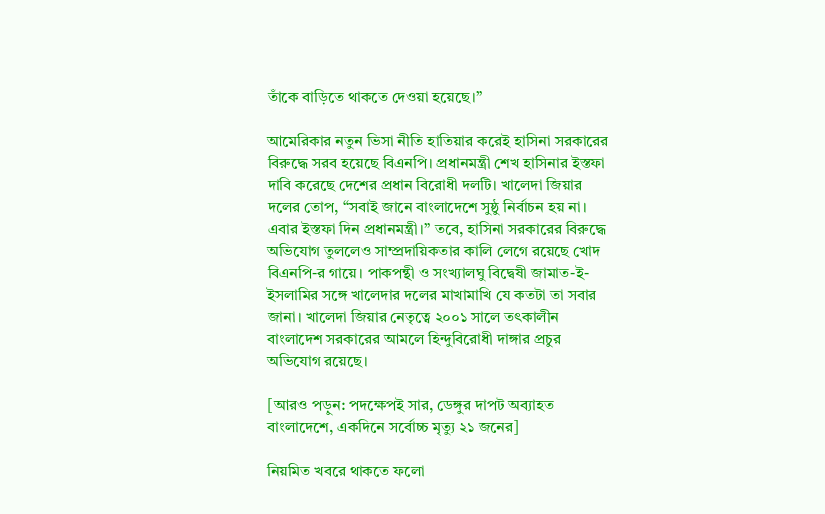তাঁকে বাড়িতে থাকতে দেওয়া হয়েছে।”

আমেরিকার নতুন ভিসা নীতি হাতিয়ার করেই হাসিনা সরকারের বিরুদ্ধে সরব হয়েছে বিএনপি। প্রধানমন্ত্রী শেখ হাসিনার ইস্তফা দাবি করেছে দেশের প্রধান বিরোধী দলটি। খালেদা জিয়ার দলের তোপ, “সবাই জানে বাংলাদেশে সুষ্ঠু নির্বাচন হয় না। এবার ইস্তফা দিন প্রধানমন্ত্রী।” তবে, হাসিনা সরকারের বিরুদ্ধে অভিযোগ তুললেও সাম্প্রদায়িকতার কালি লেগে রয়েছে খোদ বিএনপি-র গায়ে। পাকপন্থী ও সংখ্যালঘু বিদ্বেষী জামাত-ই-ইসলামির সঙ্গে খালেদার দলের মাখামাখি যে কতটা তা সবার জানা। খালেদা জিয়ার নেতৃত্বে ২০০১ সালে তৎকালীন বাংলাদেশ সরকারের আমলে হিন্দুবিরোধী দাঙ্গার প্রচুর অভিযোগ রয়েছে।

[আরও পড়ুন: পদক্ষেপই সার, ডেঙ্গুর দাপট অব্যাহত বাংলাদেশে, একদিনে সর্বোচ্চ মৃত্যু ২১ জনের]

নিয়মিত খবরে থাকতে ফলো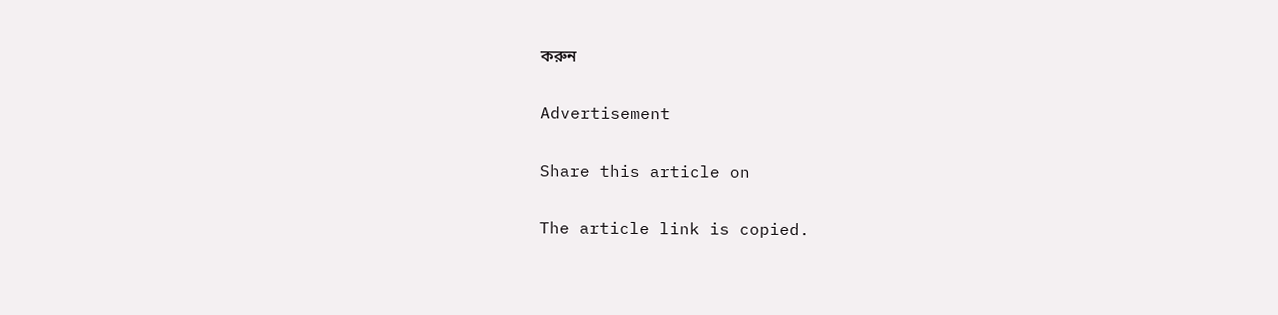করুন

Advertisement

Share this article on

The article link is copied.